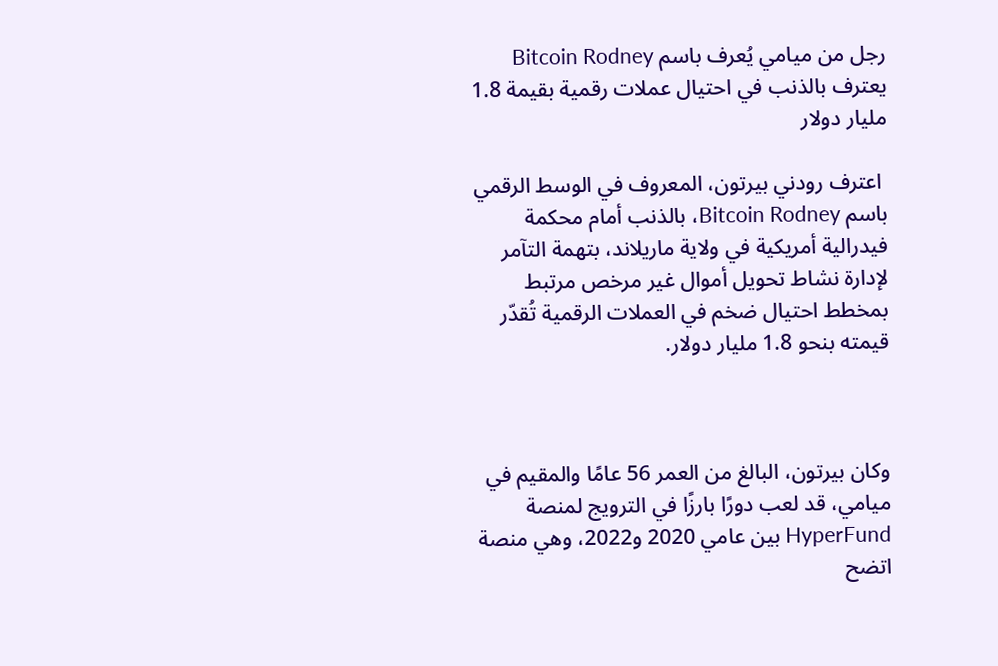رجل من ميامي يُعرف باسم Bitcoin Rodney يعترف بالذنب في احتيال عملات رقمية بقيمة 1.8 مليار دولار

 اعترف رودني بيرتون، المعروف في الوسط الرقمي باسم Bitcoin Rodney، بالذنب أمام محكمة فيدرالية أمريكية في ولاية ماريلاند، بتهمة التآمر لإدارة نشاط تحويل أموال غير مرخص مرتبط بمخطط احتيال ضخم في العملات الرقمية تُقدّر قيمته بنحو 1.8 مليار دولار.



وكان بيرتون، البالغ من العمر 56 عامًا والمقيم في ميامي، قد لعب دورًا بارزًا في الترويج لمنصة HyperFund بين عامي 2020 و2022، وهي منصة اتضح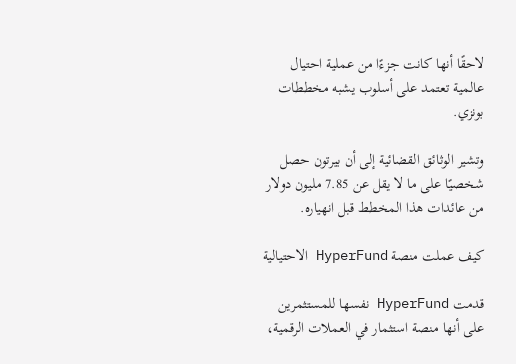لاحقًا أنها كانت جزءًا من عملية احتيال عالمية تعتمد على أسلوب يشبه مخططات بونزي.

وتشير الوثائق القضائية إلى أن بيرتون حصل شخصيًا على ما لا يقل عن 7.85 مليون دولار من عائدات هذا المخطط قبل انهياره.

كيف عملت منصة HyperFund الاحتيالية

قدمت HyperFund نفسها للمستثمرين على أنها منصة استثمار في العملات الرقمية،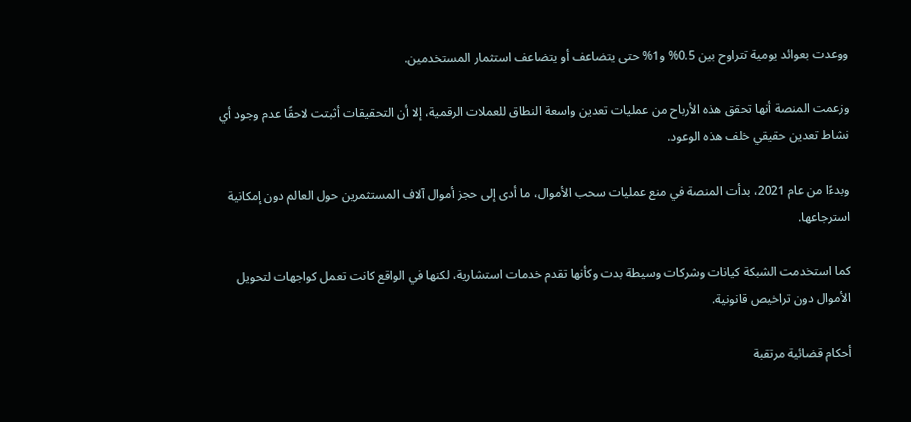ووعدت بعوائد يومية تتراوح بين 0.5% و1% حتى يتضاعف أو يتضاعف استثمار المستخدمين.

وزعمت المنصة أنها تحقق هذه الأرباح من عمليات تعدين واسعة النطاق للعملات الرقمية، إلا أن التحقيقات أثبتت لاحقًا عدم وجود أي نشاط تعدين حقيقي خلف هذه الوعود.

وبدءًا من عام 2021، بدأت المنصة في منع عمليات سحب الأموال، ما أدى إلى حجز أموال آلاف المستثمرين حول العالم دون إمكانية استرجاعها.

كما استخدمت الشبكة كيانات وشركات وسيطة بدت وكأنها تقدم خدمات استشارية، لكنها في الواقع كانت تعمل كواجهات لتحويل الأموال دون تراخيص قانونية.

أحكام قضائية مرتقبة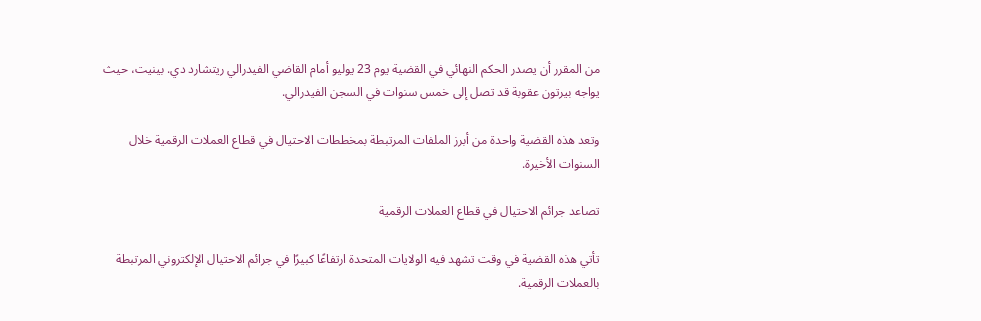من المقرر أن يصدر الحكم النهائي في القضية يوم 23 يوليو أمام القاضي الفيدرالي ريتشارد دي. بينيت، حيث يواجه بيرتون عقوبة قد تصل إلى خمس سنوات في السجن الفيدرالي.

وتعد هذه القضية واحدة من أبرز الملفات المرتبطة بمخططات الاحتيال في قطاع العملات الرقمية خلال السنوات الأخيرة.

تصاعد جرائم الاحتيال في قطاع العملات الرقمية

تأتي هذه القضية في وقت تشهد فيه الولايات المتحدة ارتفاعًا كبيرًا في جرائم الاحتيال الإلكتروني المرتبطة بالعملات الرقمية.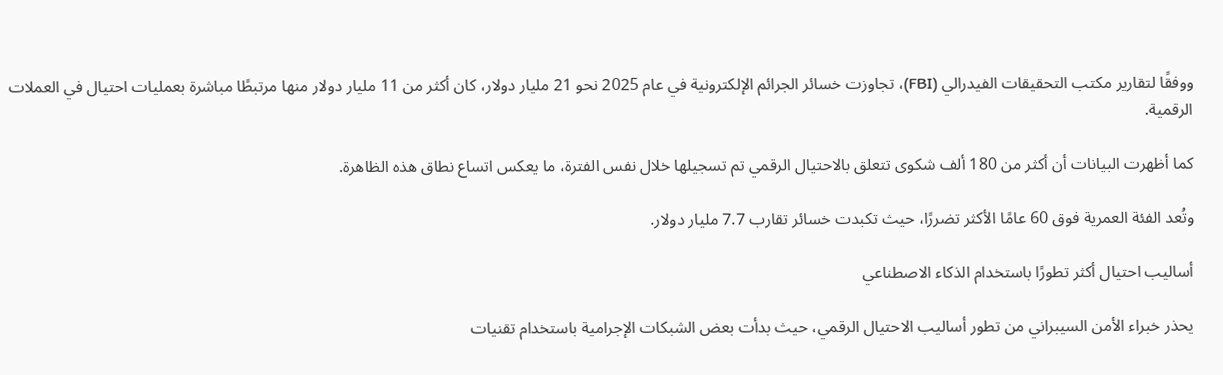ووفقًا لتقارير مكتب التحقيقات الفيدرالي (FBI)، تجاوزت خسائر الجرائم الإلكترونية في عام 2025 نحو 21 مليار دولار، كان أكثر من 11 مليار دولار منها مرتبطًا مباشرة بعمليات احتيال في العملات الرقمية.

كما أظهرت البيانات أن أكثر من 180 ألف شكوى تتعلق بالاحتيال الرقمي تم تسجيلها خلال نفس الفترة، ما يعكس اتساع نطاق هذه الظاهرة.

وتُعد الفئة العمرية فوق 60 عامًا الأكثر تضررًا، حيث تكبدت خسائر تقارب 7.7 مليار دولار.

أساليب احتيال أكثر تطورًا باستخدام الذكاء الاصطناعي

يحذر خبراء الأمن السيبراني من تطور أساليب الاحتيال الرقمي، حيث بدأت بعض الشبكات الإجرامية باستخدام تقنيات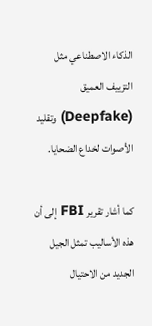الذكاء الاصطناعي مثل التزييف العميق (Deepfake) وتقليد الأصوات لخداع الضحايا.

كما أشار تقرير FBI إلى أن هذه الأساليب تمثل الجيل الجديد من الاحتيال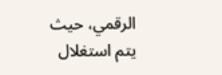الرقمي، حيث يتم استغلال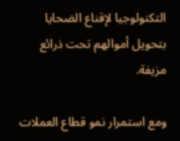التكنولوجيا لإقناع الضحايا بتحويل أموالهم تحت ذرائع مزيفة.

ومع استمرار نمو قطاع العملات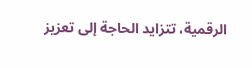الرقمية، تتزايد الحاجة إلى تعزيز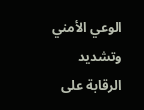الوعي الأمني وتشديد الرقابة على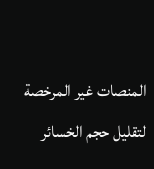المنصات غير المرخصة لتقليل حجم الخسائر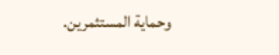وحماية المستثمرين.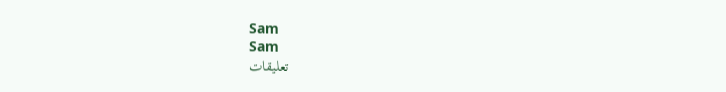Sam
Sam
تعليقات